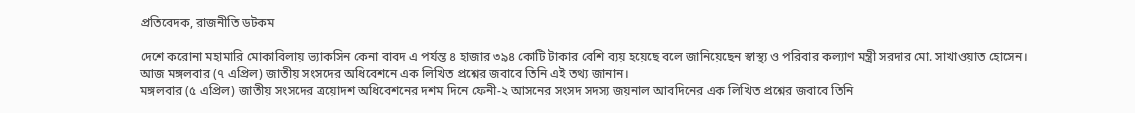প্রতিবেদক, রাজনীতি ডটকম

দেশে করোনা মহামারি মোকাবিলায় ভ্যাকসিন কেনা বাবদ এ পর্যন্ত ৪ হাজার ৩৯৪ কোটি টাকার বেশি ব্যয় হয়েছে বলে জানিয়েছেন স্বাস্থ্য ও পরিবার কল্যাণ মন্ত্রী সরদার মো. সাখাওয়াত হোসেন।
আজ মঙ্গলবার (৭ এপ্রিল) জাতীয় সংসদের অধিবেশনে এক লিখিত প্রশ্নের জবাবে তিনি এই তথ্য জানান।
মঙ্গলবার (৫ এপ্রিল) জাতীয় সংসদের ত্রয়োদশ অধিবেশনের দশম দিনে ফেনী-২ আসনের সংসদ সদস্য জয়নাল আবদিনের এক লিখিত প্রশ্নের জবাবে তিনি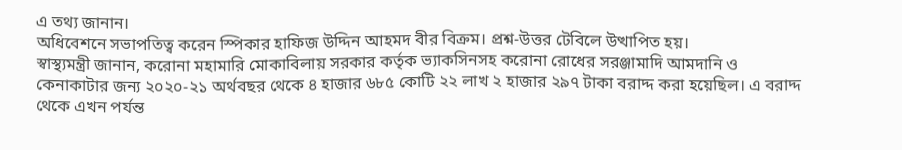এ তথ্য জানান।
অধিবেশনে সভাপতিত্ব করেন স্পিকার হাফিজ উদ্দিন আহমদ বীর বিক্রম। প্রশ্ন-উত্তর টেবিলে উত্থাপিত হয়।
স্বাস্থ্যমন্ত্রী জানান, করোনা মহামারি মোকাবিলায় সরকার কর্তৃক ভ্যাকসিনসহ করোনা রোধের সরঞ্জামাদি আমদানি ও কেনাকাটার জন্য ২০২০-২১ অর্থবছর থেকে ৪ হাজার ৬৮৫ কোটি ২২ লাখ ২ হাজার ২৯৭ টাকা বরাদ্দ করা হয়েছিল। এ বরাদ্দ থেকে এখন পর্যন্ত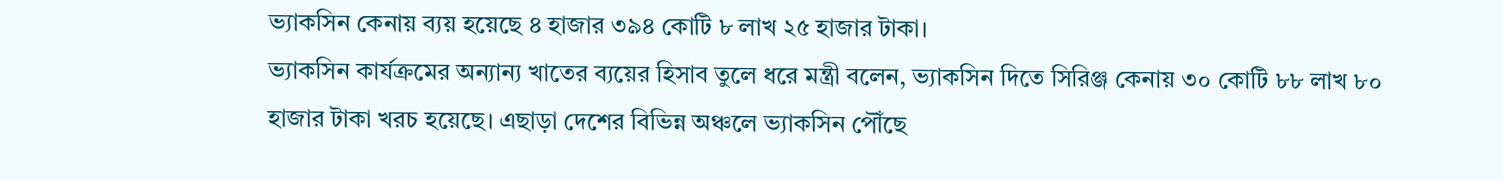ভ্যাকসিন কেনায় ব্যয় হয়েছে ৪ হাজার ৩৯৪ কোটি ৮ লাখ ২৫ হাজার টাকা।
ভ্যাকসিন কার্যক্রমের অন্যান্য খাতের ব্যয়ের হিসাব তুলে ধরে মন্ত্রী বলেন, ভ্যাকসিন দিতে সিরিঞ্জ কেনায় ৩০ কোটি ৮৮ লাখ ৮০ হাজার টাকা খরচ হয়েছে। এছাড়া দেশের বিভিন্ন অঞ্চলে ভ্যাকসিন পৌঁছে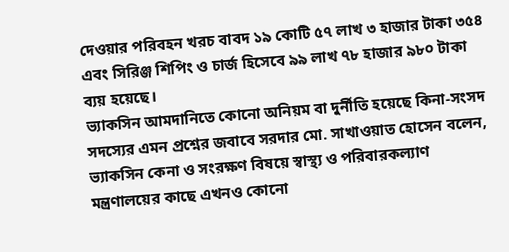দেওয়ার পরিবহন খরচ বাবদ ১৯ কোটি ৫৭ লাখ ৩ হাজার টাকা ৩৫৪ এবং সিরিঞ্জ শিপিং ও চার্জ হিসেবে ৯৯ লাখ ৭৮ হাজার ৯৮০ টাকা ব্যয় হয়েছে।
ভ্যাকসিন আমদানিতে কোনো অনিয়ম বা দুর্নীতি হয়েছে কিনা-সংসদ সদস্যের এমন প্রশ্নের জবাবে সরদার মো. সাখাওয়াত হোসেন বলেন, ভ্যাকসিন কেনা ও সংরক্ষণ বিষয়ে স্বাস্থ্য ও পরিবারকল্যাণ মন্ত্রণালয়ের কাছে এখনও কোনো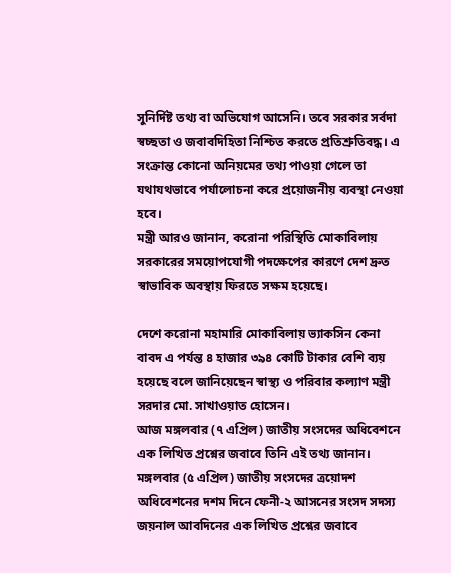সুনির্দিষ্ট তথ্য বা অভিযোগ আসেনি। তবে সরকার সর্বদা স্বচ্ছতা ও জবাবদিহিতা নিশ্চিত করতে প্রতিশ্রুতিবদ্ধ। এ সংক্রান্ত কোনো অনিয়মের তথ্য পাওয়া গেলে তা যথাযথভাবে পর্যালোচনা করে প্রয়োজনীয় ব্যবস্থা নেওয়া হবে।
মন্ত্রী আরও জানান, করোনা পরিস্থিতি মোকাবিলায় সরকারের সময়োপযোগী পদক্ষেপের কারণে দেশ দ্রুত স্বাভাবিক অবস্থায় ফিরতে সক্ষম হয়েছে।

দেশে করোনা মহামারি মোকাবিলায় ভ্যাকসিন কেনা বাবদ এ পর্যন্ত ৪ হাজার ৩৯৪ কোটি টাকার বেশি ব্যয় হয়েছে বলে জানিয়েছেন স্বাস্থ্য ও পরিবার কল্যাণ মন্ত্রী সরদার মো. সাখাওয়াত হোসেন।
আজ মঙ্গলবার (৭ এপ্রিল) জাতীয় সংসদের অধিবেশনে এক লিখিত প্রশ্নের জবাবে তিনি এই তথ্য জানান।
মঙ্গলবার (৫ এপ্রিল) জাতীয় সংসদের ত্রয়োদশ অধিবেশনের দশম দিনে ফেনী-২ আসনের সংসদ সদস্য জয়নাল আবদিনের এক লিখিত প্রশ্নের জবাবে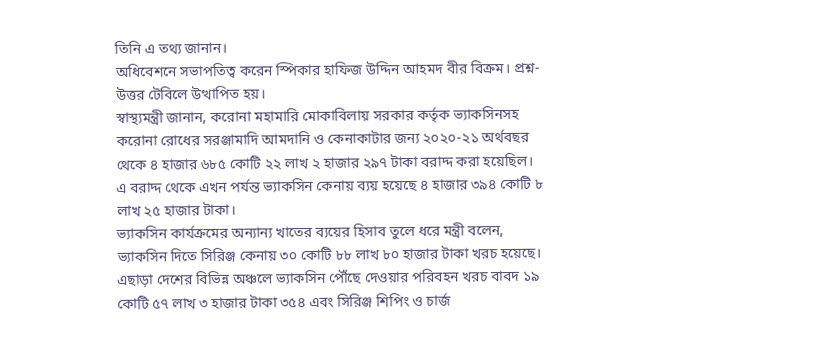তিনি এ তথ্য জানান।
অধিবেশনে সভাপতিত্ব করেন স্পিকার হাফিজ উদ্দিন আহমদ বীর বিক্রম। প্রশ্ন-উত্তর টেবিলে উত্থাপিত হয়।
স্বাস্থ্যমন্ত্রী জানান, করোনা মহামারি মোকাবিলায় সরকার কর্তৃক ভ্যাকসিনসহ করোনা রোধের সরঞ্জামাদি আমদানি ও কেনাকাটার জন্য ২০২০-২১ অর্থবছর থেকে ৪ হাজার ৬৮৫ কোটি ২২ লাখ ২ হাজার ২৯৭ টাকা বরাদ্দ করা হয়েছিল। এ বরাদ্দ থেকে এখন পর্যন্ত ভ্যাকসিন কেনায় ব্যয় হয়েছে ৪ হাজার ৩৯৪ কোটি ৮ লাখ ২৫ হাজার টাকা।
ভ্যাকসিন কার্যক্রমের অন্যান্য খাতের ব্যয়ের হিসাব তুলে ধরে মন্ত্রী বলেন, ভ্যাকসিন দিতে সিরিঞ্জ কেনায় ৩০ কোটি ৮৮ লাখ ৮০ হাজার টাকা খরচ হয়েছে। এছাড়া দেশের বিভিন্ন অঞ্চলে ভ্যাকসিন পৌঁছে দেওয়ার পরিবহন খরচ বাবদ ১৯ কোটি ৫৭ লাখ ৩ হাজার টাকা ৩৫৪ এবং সিরিঞ্জ শিপিং ও চার্জ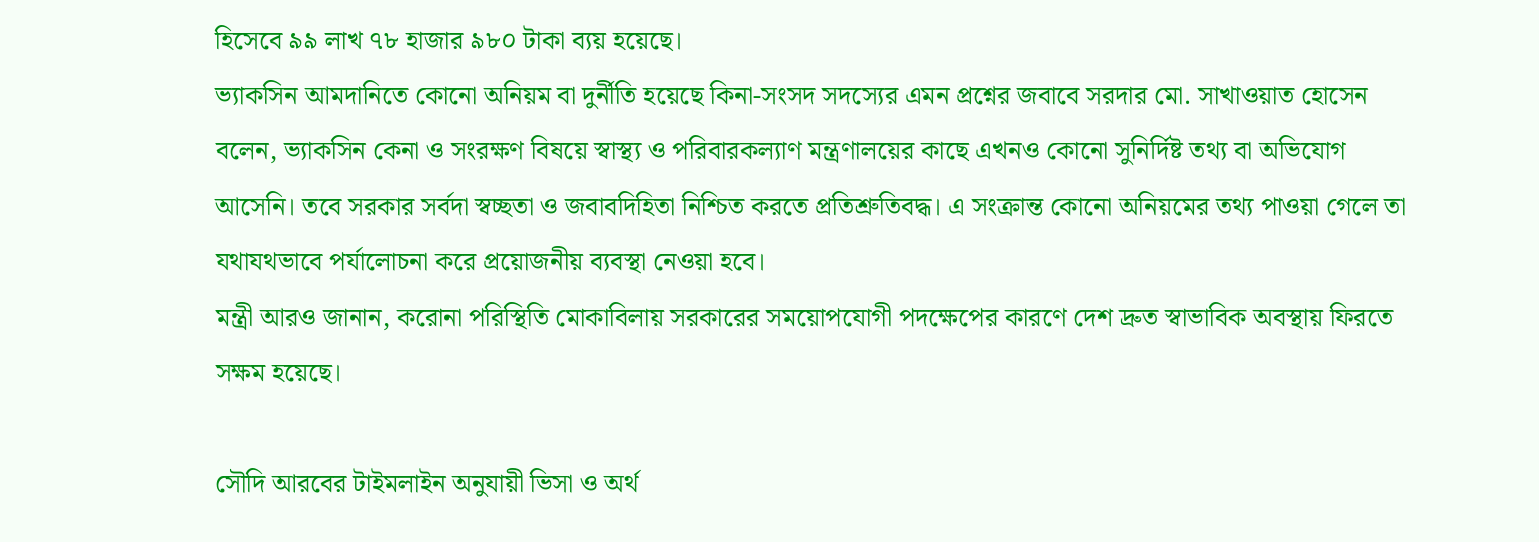হিসেবে ৯৯ লাখ ৭৮ হাজার ৯৮০ টাকা ব্যয় হয়েছে।
ভ্যাকসিন আমদানিতে কোনো অনিয়ম বা দুর্নীতি হয়েছে কিনা-সংসদ সদস্যের এমন প্রশ্নের জবাবে সরদার মো. সাখাওয়াত হোসেন বলেন, ভ্যাকসিন কেনা ও সংরক্ষণ বিষয়ে স্বাস্থ্য ও পরিবারকল্যাণ মন্ত্রণালয়ের কাছে এখনও কোনো সুনির্দিষ্ট তথ্য বা অভিযোগ আসেনি। তবে সরকার সর্বদা স্বচ্ছতা ও জবাবদিহিতা নিশ্চিত করতে প্রতিশ্রুতিবদ্ধ। এ সংক্রান্ত কোনো অনিয়মের তথ্য পাওয়া গেলে তা যথাযথভাবে পর্যালোচনা করে প্রয়োজনীয় ব্যবস্থা নেওয়া হবে।
মন্ত্রী আরও জানান, করোনা পরিস্থিতি মোকাবিলায় সরকারের সময়োপযোগী পদক্ষেপের কারণে দেশ দ্রুত স্বাভাবিক অবস্থায় ফিরতে সক্ষম হয়েছে।

সৌদি আরবের টাইমলাইন অনুযায়ী ভিসা ও অর্থ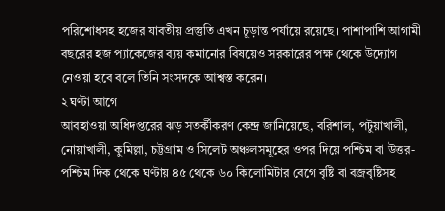পরিশোধসহ হজের যাবতীয় প্রস্তুতি এখন চূড়ান্ত পর্যায়ে রয়েছে। পাশাপাশি আগামী বছরের হজ প্যাকেজের ব্যয় কমানোর বিষয়েও সরকারের পক্ষ থেকে উদ্যোগ নেওয়া হবে বলে তিনি সংসদকে আশ্বস্ত করেন।
২ ঘণ্টা আগে
আবহাওয়া অধিদপ্তরের ঝড় সতর্কীকরণ কেন্দ্র জানিয়েছে, বরিশাল, পটুয়াখালী, নোয়াখালী, কুমিল্লা, চট্টগ্রাম ও সিলেট অঞ্চলসমূহের ওপর দিয়ে পশ্চিম বা উত্তর-পশ্চিম দিক থেকে ঘণ্টায় ৪৫ থেকে ৬০ কিলোমিটার বেগে বৃষ্টি বা বজ্রবৃষ্টিসহ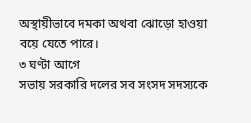অস্থায়ীভাবে দমকা অথবা ঝোড়ো হাওয়া বয়ে যেতে পারে।
৩ ঘণ্টা আগে
সভায় সরকারি দলের সব সংসদ সদস্যকে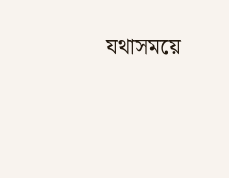যথাসময়ে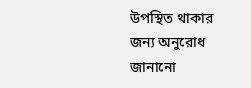উপস্থিত থাকার জন্য অনুরোধ জানানো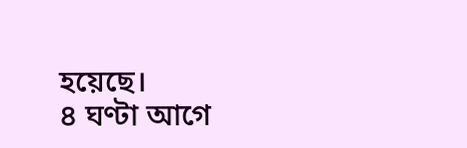হয়েছে।
৪ ঘণ্টা আগে